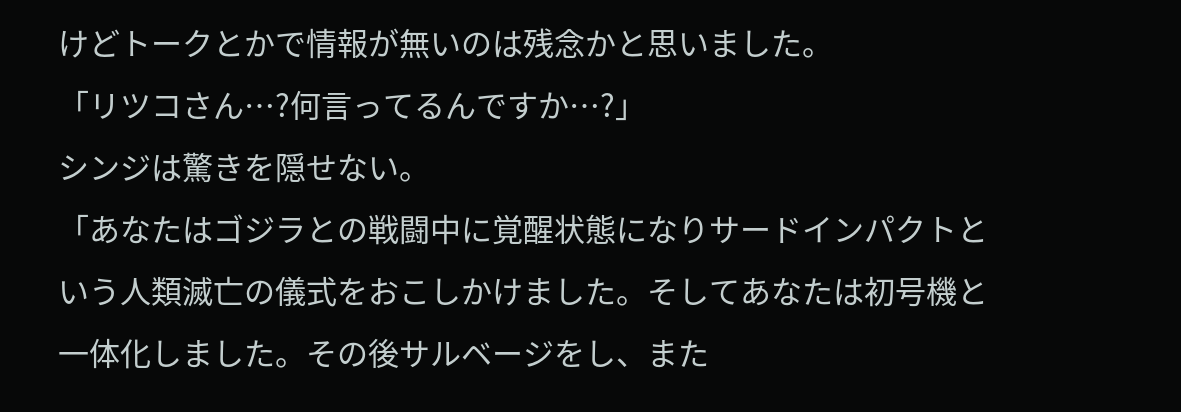けどトークとかで情報が無いのは残念かと思いました。
「リツコさん…?何言ってるんですか…?」
シンジは驚きを隠せない。
「あなたはゴジラとの戦闘中に覚醒状態になりサードインパクトという人類滅亡の儀式をおこしかけました。そしてあなたは初号機と一体化しました。その後サルベージをし、また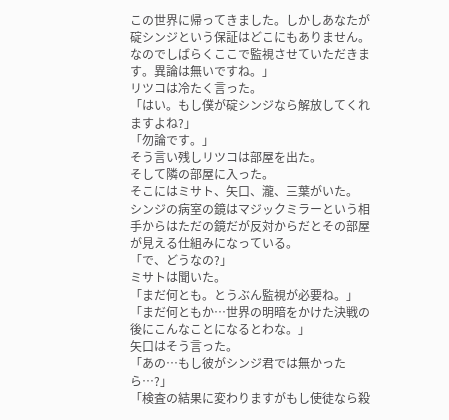この世界に帰ってきました。しかしあなたが碇シンジという保証はどこにもありません。なのでしばらくここで監視させていただきます。異論は無いですね。」
リツコは冷たく言った。
「はい。もし僕が碇シンジなら解放してくれますよね?」
「勿論です。」
そう言い残しリツコは部屋を出た。
そして隣の部屋に入った。
そこにはミサト、矢口、瀧、三葉がいた。
シンジの病室の鏡はマジックミラーという相手からはただの鏡だが反対からだとその部屋が見える仕組みになっている。
「で、どうなの?」
ミサトは聞いた。
「まだ何とも。とうぶん監視が必要ね。」
「まだ何ともか…世界の明暗をかけた決戦の後にこんなことになるとわな。」
矢口はそう言った。
「あの…もし彼がシンジ君では無かったら…?」
「検査の結果に変わりますがもし使徒なら殺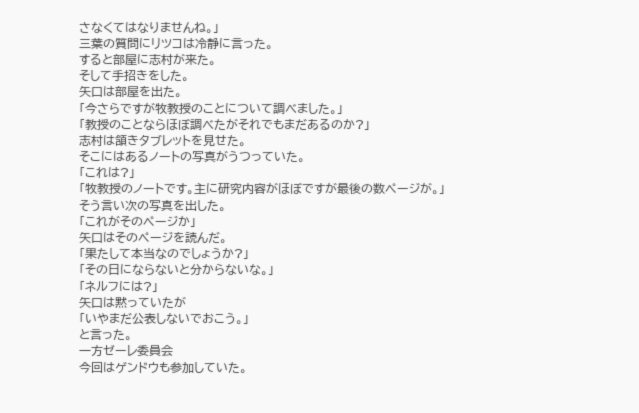さなくてはなりませんね。」
三葉の質問にリツコは冷静に言った。
すると部屋に志村が来た。
そして手招きをした。
矢口は部屋を出た。
「今さらですが牧教授のことについて調べました。」
「教授のことならほぼ調べたがそれでもまだあるのか?」
志村は頷きタブレットを見せた。
そこにはあるノートの写真がうつっていた。
「これは?」
「牧教授のノートです。主に研究内容がほぼですが最後の数ページが。」
そう言い次の写真を出した。
「これがそのページか」
矢口はそのページを読んだ。
「果たして本当なのでしょうか?」
「その日にならないと分からないな。」
「ネルフには?」
矢口は黙っていたが
「いやまだ公表しないでおこう。」
と言った。
一方ゼーレ委員会
今回はゲンドウも参加していた。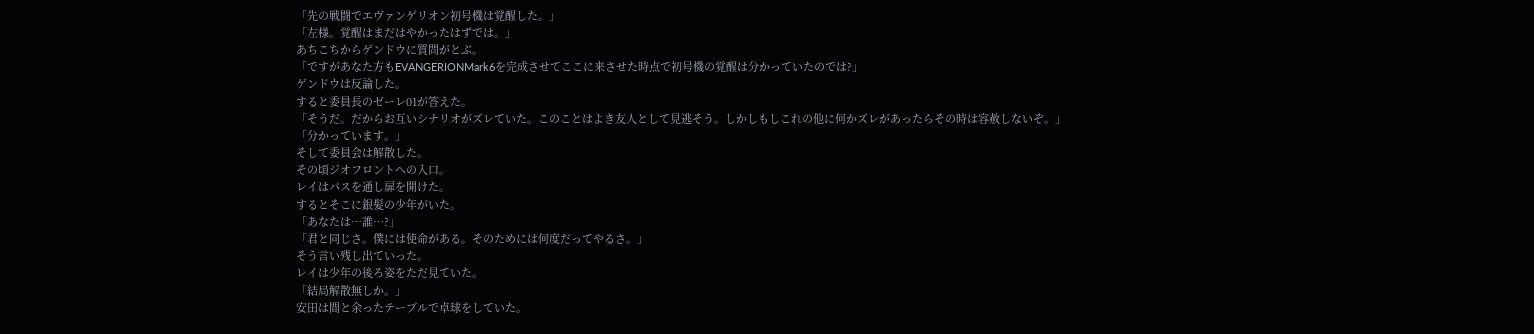「先の戦闘でエヴァンゲリオン初号機は覚醒した。」
「左様。覚醒はまだはやかったはずでは。」
あちこちからゲンドウに質問がとぶ。
「ですがあなた方もEVANGERIONMark6を完成させてここに来させた時点で初号機の覚醒は分かっていたのでは?」
ゲンドウは反論した。
すると委員長のゼーレ01が答えた。
「そうだ。だからお互いシナリオがズレていた。このことはよき友人として見逃そう。しかしもしこれの他に何かズレがあったらその時は容赦しないぞ。」
「分かっています。」
そして委員会は解散した。
その頃ジオフロントへの入口。
レイはパスを通し扉を開けた。
するとそこに銀髪の少年がいた。
「あなたは…誰…?」
「君と同じさ。僕には使命がある。そのためには何度だってやるさ。」
そう言い残し出ていった。
レイは少年の後ろ姿をただ見ていた。
「結局解散無しか。」
安田は間と余ったテーブルで卓球をしていた。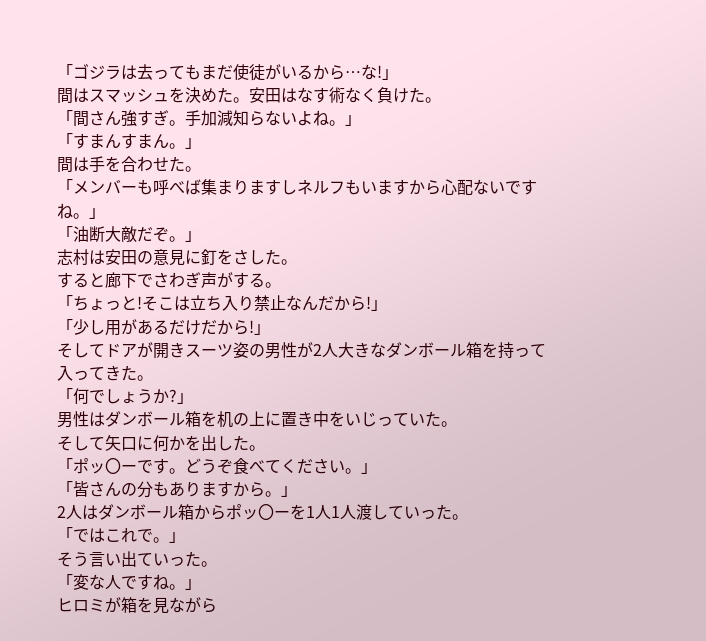「ゴジラは去ってもまだ使徒がいるから…な!」
間はスマッシュを決めた。安田はなす術なく負けた。
「間さん強すぎ。手加減知らないよね。」
「すまんすまん。」
間は手を合わせた。
「メンバーも呼べば集まりますしネルフもいますから心配ないですね。」
「油断大敵だぞ。」
志村は安田の意見に釘をさした。
すると廊下でさわぎ声がする。
「ちょっと!そこは立ち入り禁止なんだから!」
「少し用があるだけだから!」
そしてドアが開きスーツ姿の男性が2人大きなダンボール箱を持って入ってきた。
「何でしょうか?」
男性はダンボール箱を机の上に置き中をいじっていた。
そして矢口に何かを出した。
「ポッ〇ーです。どうぞ食べてください。」
「皆さんの分もありますから。」
2人はダンボール箱からポッ〇ーを1人1人渡していった。
「ではこれで。」
そう言い出ていった。
「変な人ですね。」
ヒロミが箱を見ながら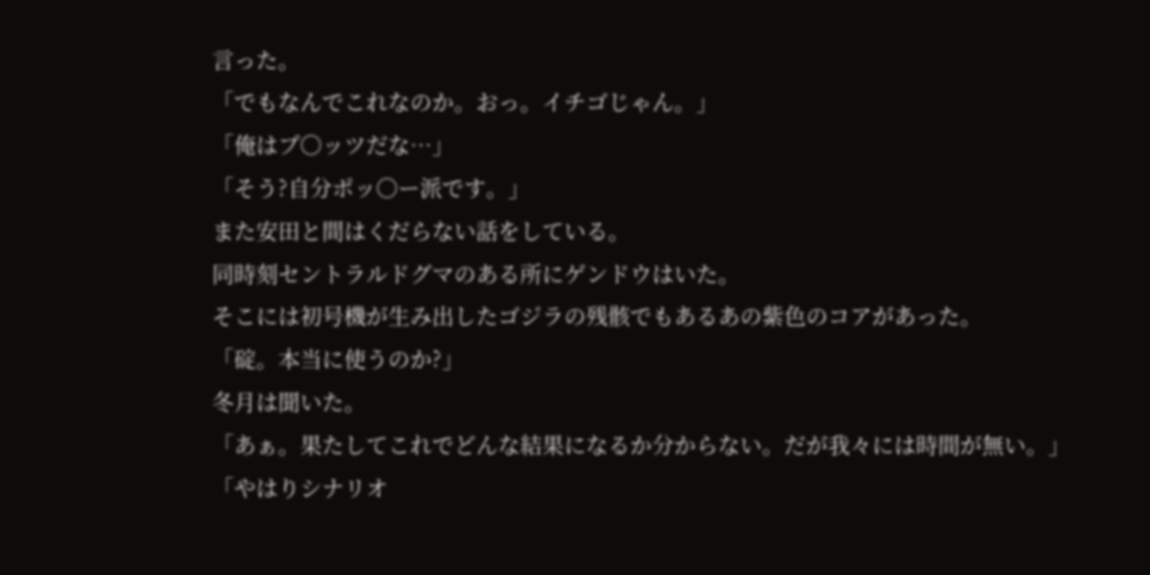言った。
「でもなんでこれなのか。おっ。イチゴじゃん。」
「俺はプ〇ッツだな…」
「そう?自分ポッ〇ー派です。」
また安田と間はくだらない話をしている。
同時刻セントラルドグマのある所にゲンドウはいた。
そこには初号機が生み出したゴジラの残骸でもあるあの紫色のコアがあった。
「碇。本当に使うのか?」
冬月は聞いた。
「あぁ。果たしてこれでどんな結果になるか分からない。だが我々には時間が無い。」
「やはりシナリオ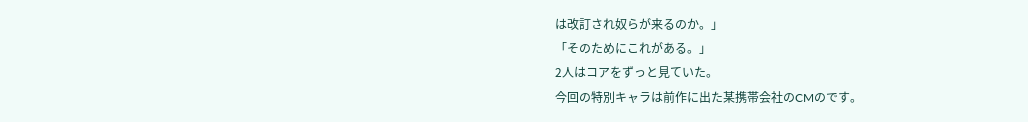は改訂され奴らが来るのか。」
「そのためにこれがある。」
2人はコアをずっと見ていた。
今回の特別キャラは前作に出た某携帯会社のCMのです。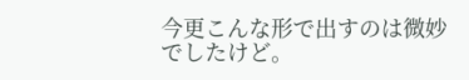今更こんな形で出すのは微妙でしたけど。